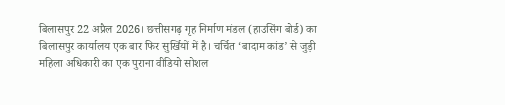बिलासपुर 22 अप्रैल 2026। छत्तीसगढ़ गृह निर्माण मंडल (हाउसिंग बोर्ड) का बिलासपुर कार्यालय एक बार फिर सुर्खियों में है। चर्चित ‘बादाम कांड’ से जुड़ी महिला अधिकारी का एक पुराना वीडियो सोशल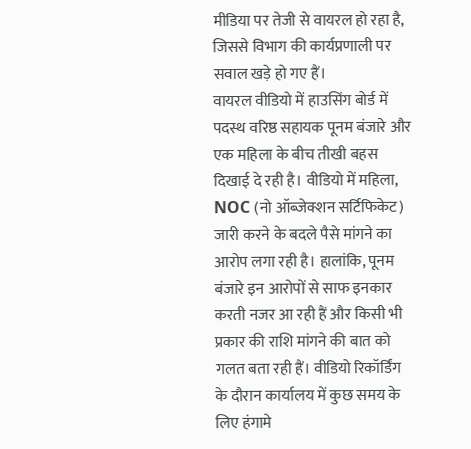मीडिया पर तेजी से वायरल हो रहा है, जिससे विभाग की कार्यप्रणाली पर सवाल खड़े हो गए हैं।
वायरल वीडियो में हाउसिंग बोर्ड में पदस्थ वरिष्ठ सहायक पूनम बंजारे और एक महिला के बीच तीखी बहस दिखाई दे रही है। वीडियो में महिला, NOC (नो ऑब्जेक्शन सर्टिफिकेट) जारी करने के बदले पैसे मांगने का आरोप लगा रही है। हालांकि, पूनम बंजारे इन आरोपों से साफ इनकार करती नजर आ रही हैं और किसी भी प्रकार की राशि मांगने की बात को गलत बता रही हैं। वीडियो रिकॉर्डिंग के दौरान कार्यालय में कुछ समय के लिए हंगामे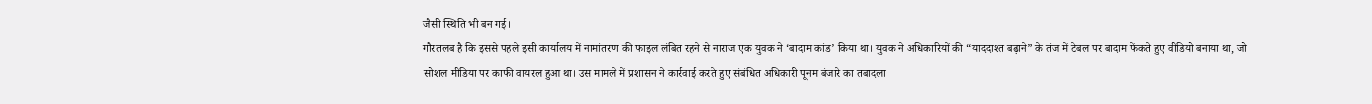जैसी स्थिति भी बन गई।
गौरतलब है कि इससे पहले इसी कार्यालय में नामांतरण की फाइल लंबित रहने से नाराज एक युवक ने ‘बादाम कांड’ किया था। युवक ने अधिकारियों की “याददाश्त बढ़ाने” के तंज में टेबल पर बादाम फेंकते हुए वीडियो बनाया था, जो सोशल मीडिया पर काफी वायरल हुआ था। उस मामले में प्रशासन ने कार्रवाई करते हुए संबंधित अधिकारी पूनम बंजारे का तबादला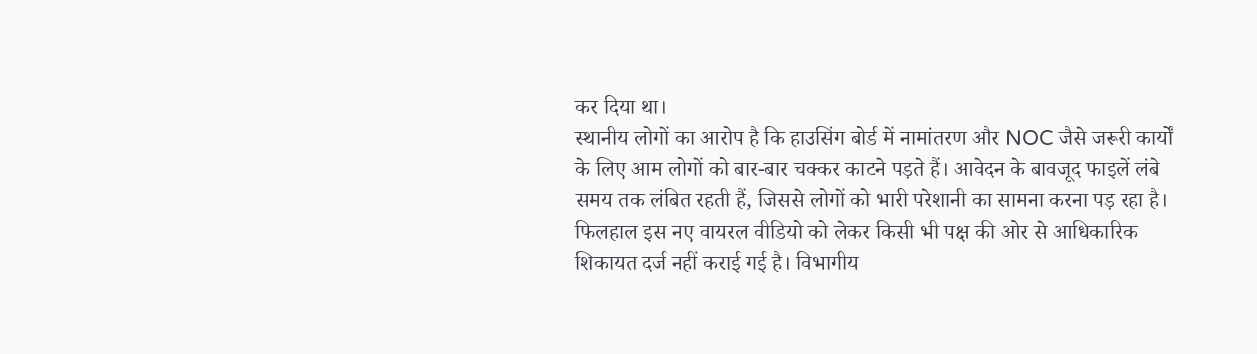कर दिया था।
स्थानीय लोगों का आरोप है कि हाउसिंग बोर्ड में नामांतरण और NOC जैसे जरूरी कार्यों के लिए आम लोगों को बार-बार चक्कर काटने पड़ते हैं। आवेदन के बावजूद फाइलें लंबे समय तक लंबित रहती हैं, जिससे लोगों को भारी परेशानी का सामना करना पड़ रहा है।
फिलहाल इस नए वायरल वीडियो को लेकर किसी भी पक्ष की ओर से आधिकारिक शिकायत दर्ज नहीं कराई गई है। विभागीय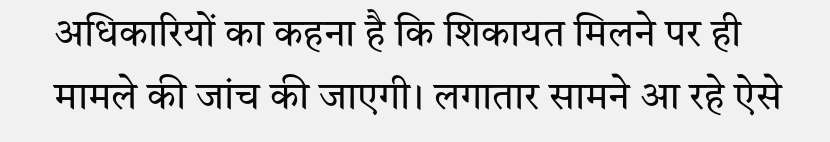अधिकारियों का कहना है कि शिकायत मिलने पर ही मामले की जांच की जाएगी। लगातार सामने आ रहे ऐसे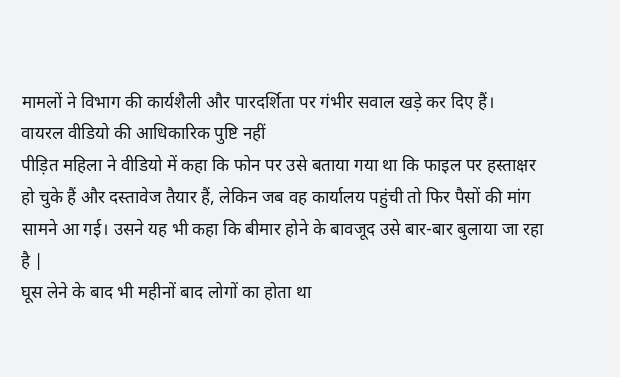मामलों ने विभाग की कार्यशैली और पारदर्शिता पर गंभीर सवाल खड़े कर दिए हैं।
वायरल वीडियो की आधिकारिक पुष्टि नहीं
पीड़ित महिला ने वीडियो में कहा कि फोन पर उसे बताया गया था कि फाइल पर हस्ताक्षर हो चुके हैं और दस्तावेज तैयार हैं, लेकिन जब वह कार्यालय पहुंची तो फिर पैसों की मांग सामने आ गई। उसने यह भी कहा कि बीमार होने के बावजूद उसे बार-बार बुलाया जा रहा है |
घूस लेने के बाद भी महीनों बाद लोगों का होता था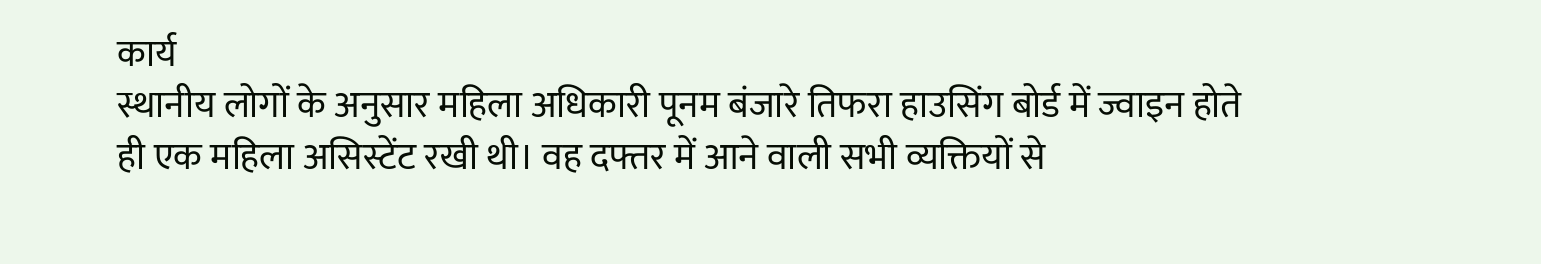कार्य
स्थानीय लोगों के अनुसार महिला अधिकारी पूनम बंजारे तिफरा हाउसिंग बोर्ड में ज्वाइन होते ही एक महिला असिस्टेंट रखी थी। वह दफ्तर में आने वाली सभी व्यक्तियों से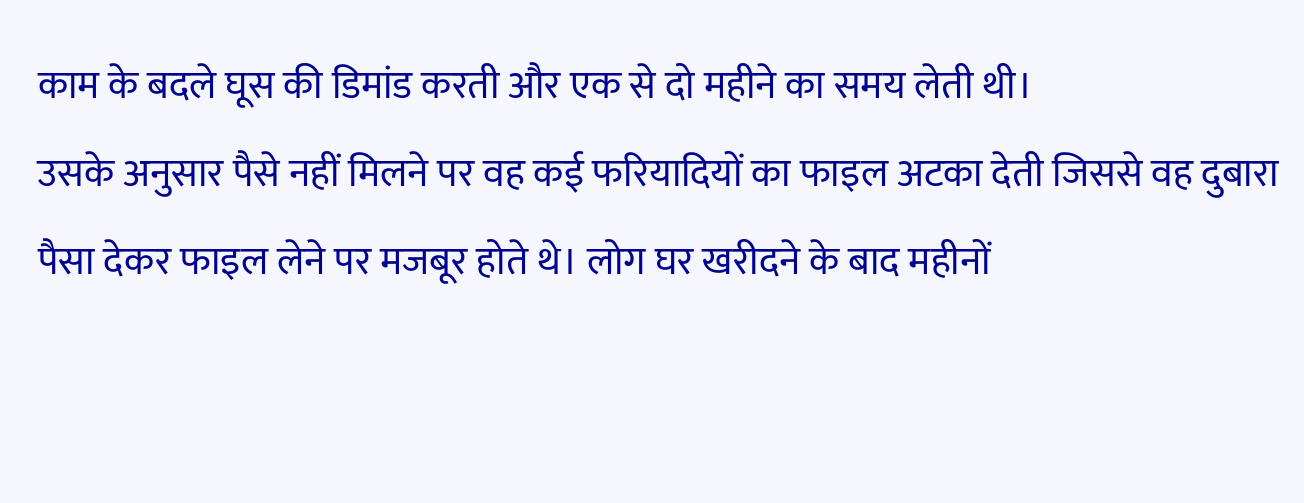काम के बदले घूस की डिमांड करती और एक से दो महीने का समय लेती थी।
उसके अनुसार पैसे नहीं मिलने पर वह कई फरियादियों का फाइल अटका देती जिससे वह दुबारा पैसा देकर फाइल लेने पर मजबूर होते थे। लोग घर खरीदने के बाद महीनों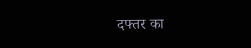दफ्तर का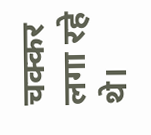चक्कर लगा रहे थे।